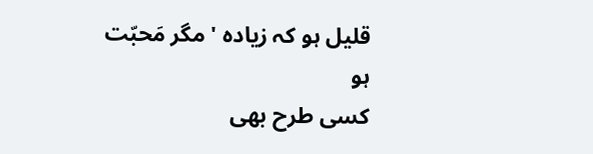قلیل ہو کہ زیادہ ' مگر مَحبّت ہو
کسی طرح بھی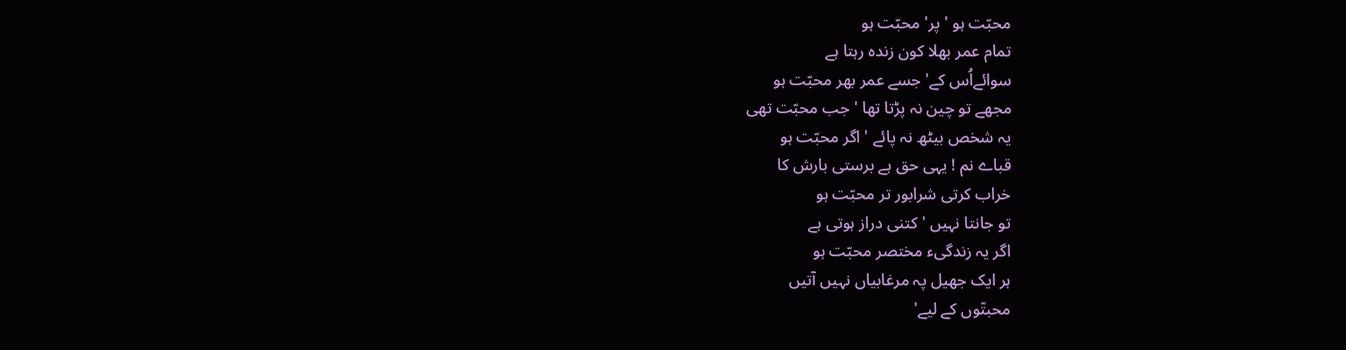محبّت ہو ' پر' محبّت ہو
تمام عمر بھلا کون زندہ رہتا ہے
سوائےاُس کے' جسے عمر بھر محبّت ہو
مجھے تو چین نہ پڑتا تھا ' جب محبّت تھی
یہ شخص بیٹھ نہ پائے ' اگر محبّت ہو
قباے نم ! یہی حق ہے برستی بارش کا
خراب کرتی شرابور تر محبّت ہو
تو جانتا نہیں ' کتنی دراز ہوتی ہے
اگر یہ زندگیء مختصر محبّت ہو
ہر ایک جھیل پہ مرغابیاں نہیں آتیں
محبتّوں کے لیے'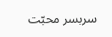سربسر محبّت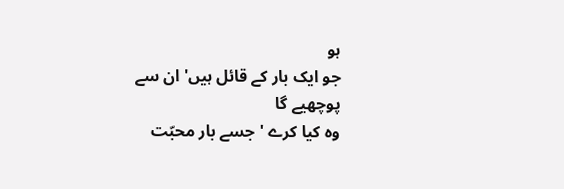ہو
جو ایک بار کے قائل ہیں' ان سے پوچھیے گا
وہ کیا کرے ' جسے بار محبّت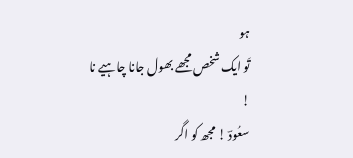ہو
تَو ایک شخص مجھے بھول جانا چاہیے نا !
سعُودؔ ! مجھ کو اگر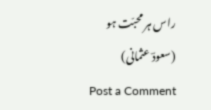راس ہر محبّت ہو
(سعودؔ عثمانی)
Post a Comment